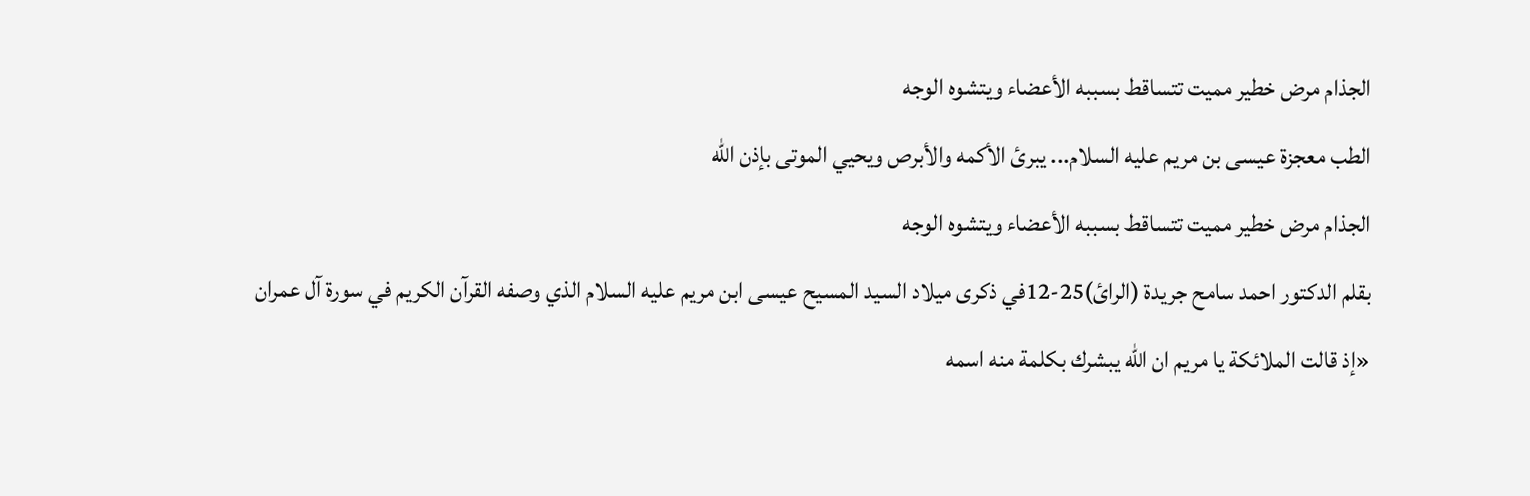الجذام مرض خطير مميت تتساقط بسببه الأعضاء ويتشوه الوجه
الطب معجزة عيسى بن مريم عليه السلام... يبرئ الأكمه والأبرص ويحيي الموتى بإذن الله
الجذام مرض خطير مميت تتساقط بسببه الأعضاء ويتشوه الوجه
بقلم الدكتور احمد سامح جريدة (الرائ)25-12في ذكرى ميلاد السيد المسيح عيسى ابن مريم عليه السلام الذي وصفه القرآن الكريم في سورة آل عمران «إذ قالت الملائكة يا مريم ان الله يبشرك بكلمة منه اسمه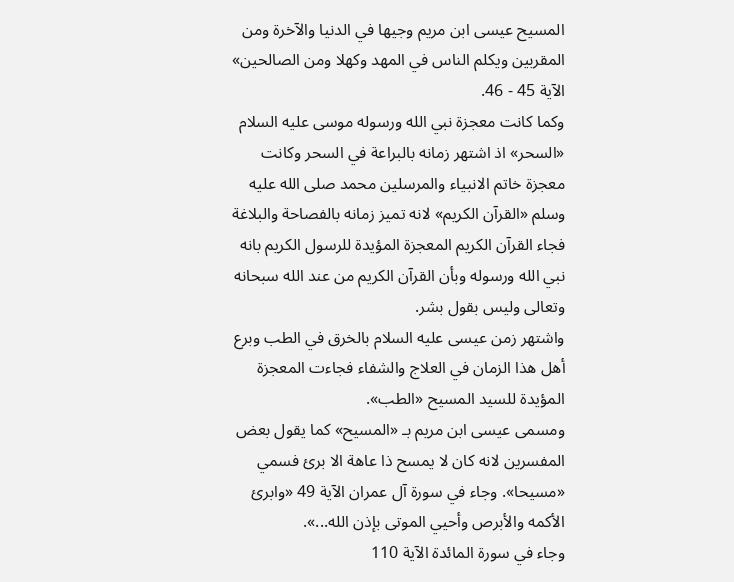المسيح عيسى ابن مريم وجيها في الدنيا والآخرة ومن المقربين ويكلم الناس في المهد وكهلا ومن الصالحين» الآية 45 - 46.
وكما كانت معجزة نبي الله ورسوله موسى عليه السلام «السحر» اذ اشتهر زمانه بالبراعة في السحر وكانت معجزة خاتم الانبياء والمرسلين محمد صلى الله عليه وسلم «القرآن الكريم» لانه تميز زمانه بالفصاحة والبلاغة فجاء القرآن الكريم المعجزة المؤيدة للرسول الكريم بانه نبي الله ورسوله وبأن القرآن الكريم من عند الله سبحانه وتعالى وليس بقول بشر.
واشتهر زمن عيسى عليه السلام بالخرق في الطب وبرع أهل هذا الزمان في العلاج والشفاء فجاءت المعجزة المؤيدة للسيد المسيح «الطب».
ومسمى عيسى ابن مريم بـ «المسيح» كما يقول بعض المفسرين لانه كان لا يمسح ذا عاهة الا برئ فسمي «مسيحا». وجاء في سورة آل عمران الآية 49 «وابرئ الأكمه والأبرص وأحيي الموتى بإذن الله...».
وجاء في سورة المائدة الآية 110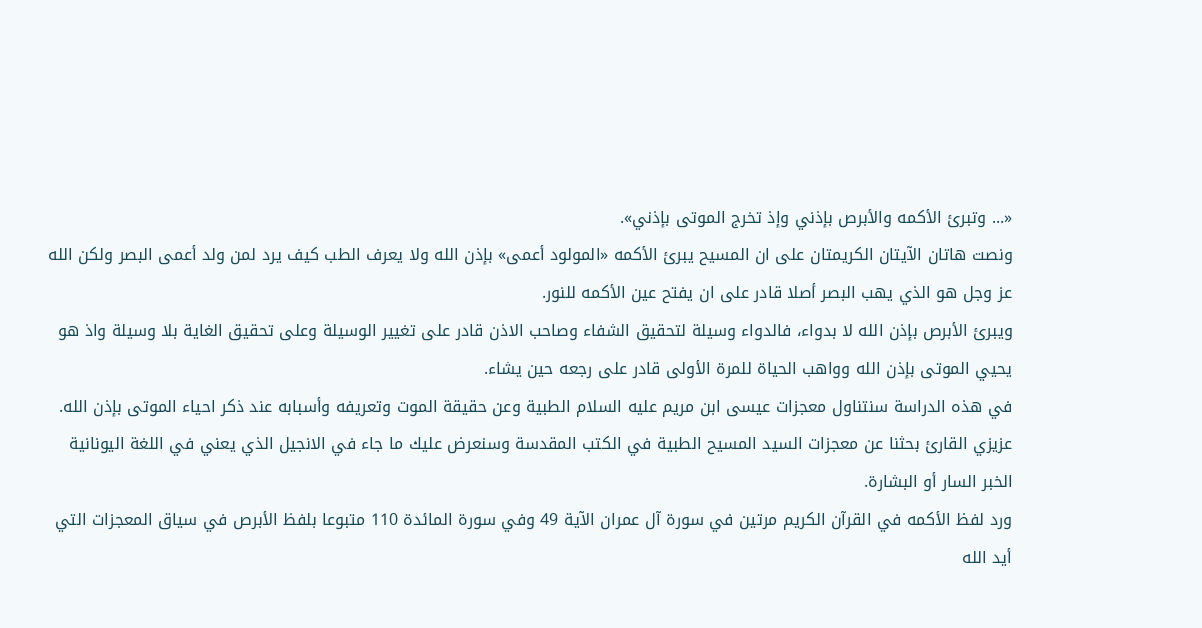«... وتبرئ الأكمه والأبرص بإذني وإذ تخرج الموتى بإذني».
ونصت هاتان الآيتان الكريمتان على ان المسيح يبرئ الأكمه «المولود أعمى» بإذن الله ولا يعرف الطب كيف يرد لمن ولد أعمى البصر ولكن الله عز وجل هو الذي يهب البصر أصلا قادر على ان يفتح عين الأكمه للنور.
ويبرئ الأبرص بإذن الله لا بدواء، فالدواء وسيلة لتحقيق الشفاء وصاحب الاذن قادر على تغيير الوسيلة وعلى تحقيق الغاية بلا وسيلة واذ هو يحيي الموتى بإذن الله وواهب الحياة للمرة الأولى قادر على رجعه حين يشاء.
في هذه الدراسة سنتناول معجزات عيسى ابن مريم عليه السلام الطبية وعن حقيقة الموت وتعريفه وأسبابه عند ذكر احياء الموتى بإذن الله.
عزيزي القارئ بحثنا عن معجزات السيد المسيح الطبية في الكتب المقدسة وسنعرض عليك ما جاء في الانجيل الذي يعني في اللغة اليونانية الخبر السار أو البشارة.
ورد لفظ الأكمه في القرآن الكريم مرتين في سورة آل عمران الآية 49 وفي سورة المائدة 110 متبوعا بلفظ الأبرص في سياق المعجزات التي أيد الله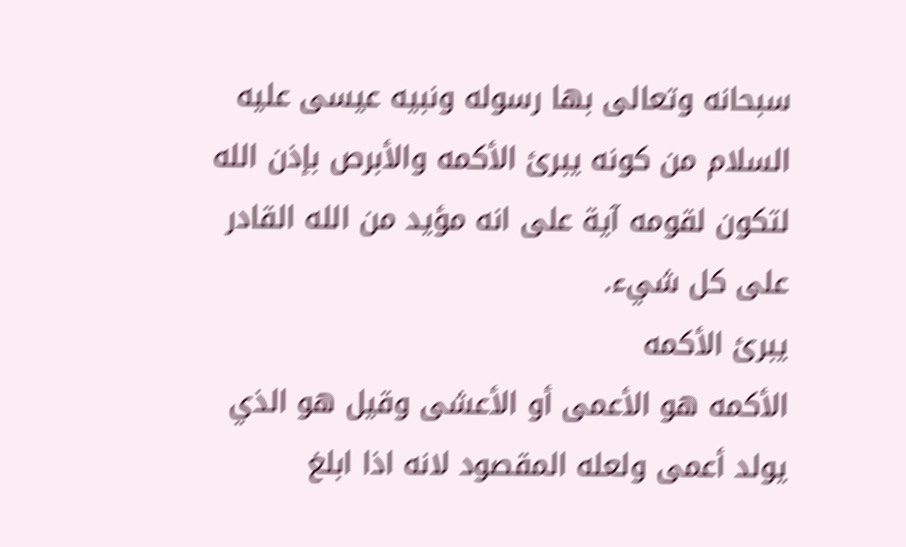سبحانه وتعالى بها رسوله ونبيه عيسى عليه السلام من كونه يبرئ الأكمه والأبرص بإذن الله لتكون لقومه آية على انه مؤيد من الله القادر على كل شيء.
يبرئ الأكمه
الأكمه هو الأعمى أو الأعشى وقيل هو الذي يولد أعمى ولعله المقصود لانه اذا ابلغ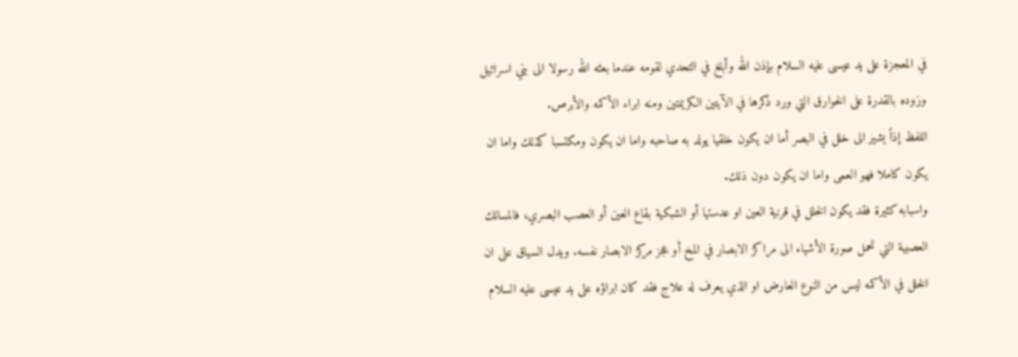في المعجزة على يد عيسى عليه السلام بإذن الله وأبلغ في التحدي لقومه عندما بعثه الله رسولا الى بني اسرائيل وزوده بالقدرة على الخوارق التي ورد ذكرها في الآيتين الكريمتين ومنه ابراء الأكمه والأبرص.
اللفظ إذاً يشير الى خلل في البصر أما ان يكون خلقيا يولد به صاحبه واما ان يكون ومكتسبا كذلك واما ان يكون كاملا فهو العمى واما ان يكون دون ذلك.
واسبابه كثيرة فقد يكون الخلل في قرنية العين او عدستها أو الشبكية بقاع العين أو العصب البصري، فالمسالك العصبية التي تحمل صورة الأشياء الى مراكز الابصار في المخ أو عجز مركز الابصار نفسه. ويدل السياق على ان الخلل في الأكمه ليس من النوع العارض او الذي يعرف له علاج فقد كان ابراؤه على يد عيسى عليه السلام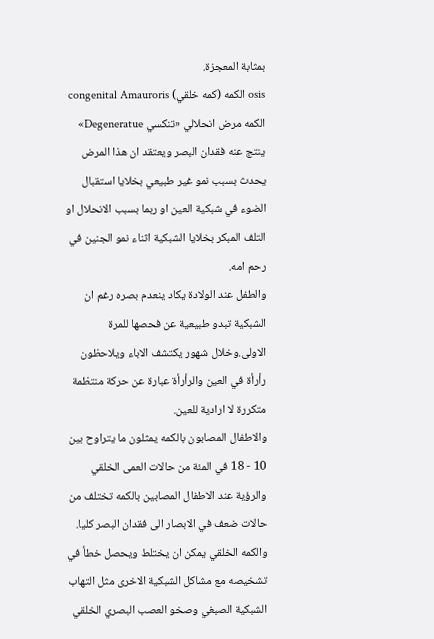بمثابة المعجزة.
osis الكمه (كمه خلقي) congenital Amauroris الكمه مرض انحلالي «تنكسي Degeneratue» ينتج عنه فقدان البصر ويعتقد ان هذا المرض يحدث بسبب نمو غير طبيعي بخلايا استقبال الضوء في شبكية العين او ربما بسبب الانحلال او التلف المبكر بخلايا الشبكية اثناء نمو الجنين في رحم امه.
والطفل عند الولادة يكاد ينعدم بصره رغم ان الشبكية تبدو طبيعية عن فحصها للمرة الاولى.وخلال شهور يكتشف الاباء ويلاحظون رأرأة في العين والرأرأة عبارة عن حركة منتظمة متكررة لا ارادية للعين.
والاطفال المصابون بالكمه يمثلون ما يتراوح بين 10 - 18 في المئة من حالات العمى الخلقي والرؤية عند الاطفال المصابين بالكمه تختلف من حالات ضعف في الابصار الى فقدان البصر كليا.
والكمه الخلقي يمكن ان يختلط ويحصل خطأ في تشخيصه مع مشاكل الشبكية الاخرى مثل التهاب الشبكية الصبغي وصخو العصب البصري الخلقي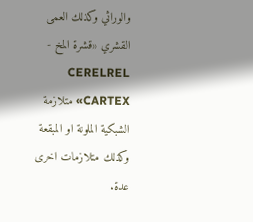والوراثي وكذلك العمى القشري «قشرة المخ - CERELREL CARTEX» متلازمة الشبكية الملونة او المبقعة وكذلك متلازمات اخرى عدة.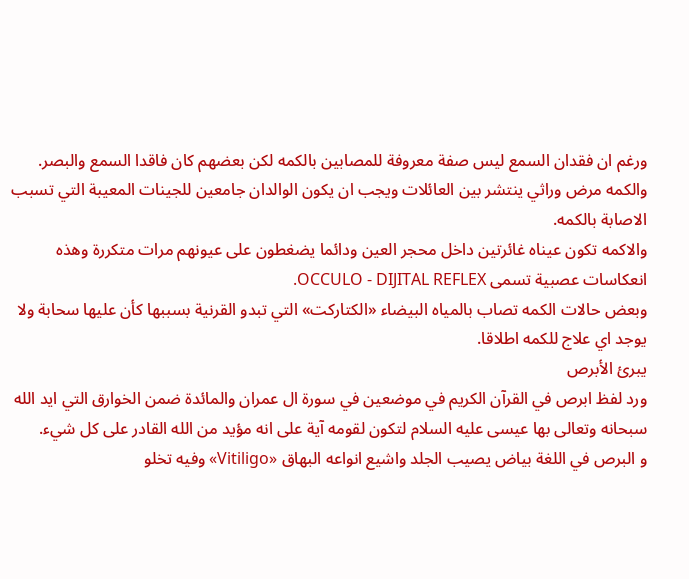ورغم ان فقدان السمع ليس صفة معروفة للمصابين بالكمه لكن بعضهم كان فاقدا السمع والبصر.
والكمه مرض وراثي ينتشر بين العائلات ويجب ان يكون الوالدان جامعين للجينات المعيبة التي تسبب الاصابة بالكمه.
والاكمه تكون عيناه غائرتين داخل محجر العين ودائما يضغطون على عيونهم مرات متكررة وهذه انعكاسات عصبية تسمى OCCULO - DIJITAL REFLEX.
وبعض حالات الكمه تصاب بالمياه البيضاء «الكتاركت» التي تبدو القرنية بسببها كأن عليها سحابة ولا يوجد اي علاج للكمه اطلاقا.
يبرئ الأبرص
ورد لفظ ابرص في القرآن الكريم في موضعين في سورة ال عمران والمائدة ضمن الخوارق التي ايد الله سبحانه وتعالى بها عيسى عليه السلام لتكون لقومه آية على انه مؤيد من الله القادر على كل شيء.
و البرص في اللغة بياض يصيب الجلد واشيع انواعه البهاق «Vitiligo» وفيه تخلو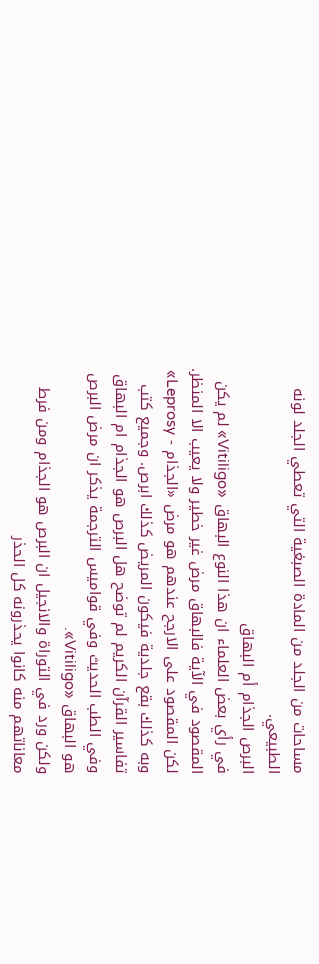مساحات من الجلد من المادة الصبغية التي تعطي الجلد لونه الطبيعي.
البرص الجذام أم البهاق
في رأي بعض العلماء ان هذا النوع البهاق «Vitiligo» لم يكن المقصود في الآية فالبهاق مرض غير خطير ولا يعيب الا المنظر.
لكن المقصود على الارجح عندهم هو مرض «الجذام - Leprosy» وبه كذلك بقع جلدية فيكون المريض كذلك ابرص. وجميع كتب تفاسير القرآن الكريم لم توضح هل البرص هو الجذام ام البهاق وفي الطب الحديث وفي قواميس الترجمة يذكر ان مرض البرص هو البهاق «Vitiligo».
ولكن ورد في التوراة والانجيل ان البرص هو الجذام ومن فرط معاناتهم منه كانوا يحذرونه كل الحذر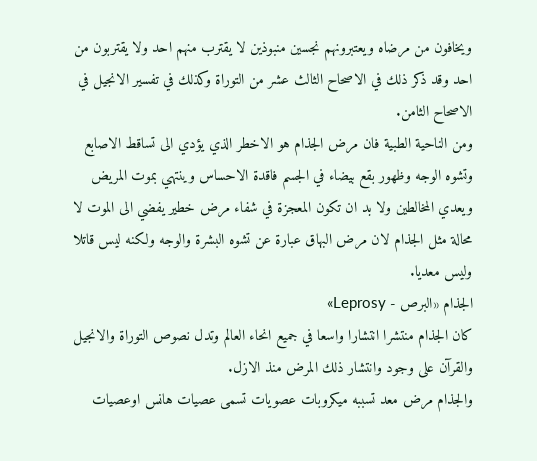ويخافون من مرضاه ويعتبرونهم نجسين منبوذين لا يقترب منهم احد ولا يقتربون من احد وقد ذكر ذلك في الاصحاح الثالث عشر من التوراة وكذلك في تفسير الانجيل في الاصحاح الثامن.
ومن الناحية الطبية فان مرض الجذام هو الاخطر الذي يؤدي الى تساقط الاصابع وتشوه الوجه وظهور بقع بيضاء في الجسم فاقدة الاحساس وينتهي بموت المريض ويعدي المخالطين ولا بد ان تكون المعجزة في شفاء مرض خطير يفضي الى الموت لا محالة مثل الجذام لان مرض البهاق عبارة عن تشوه البشرة والوجه ولكنه ليس قاتلا وليس معديا.
الجذام «البرص - Leprosy»
كان الجذام منتشرا انتشارا واسعا في جميع انحاء العالم وتدل نصوص التوراة والانجيل والقرآن على وجود وانتشار ذلك المرض منذ الازل.
والجذام مرض معد تسببه ميكروبات عصويات تسمى عصيات هانس اوعصيات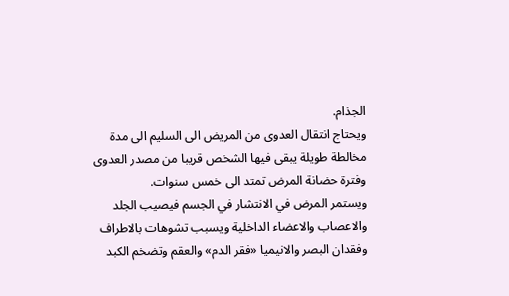الجذام.
ويحتاج انتقال العدوى من المريض الى السليم الى مدة مخالطة طويلة يبقى فيها الشخص قريبا من مصدر العدوى وفترة حضانة المرض تمتد الى خمس سنوات.
ويستمر المرض في الانتشار في الجسم فيصيب الجلد والاعصاب والاعضاء الداخلية ويسبب تشوهات بالاطراف وفقدان البصر والانيميا «فقر الدم» والعقم وتضخم الكبد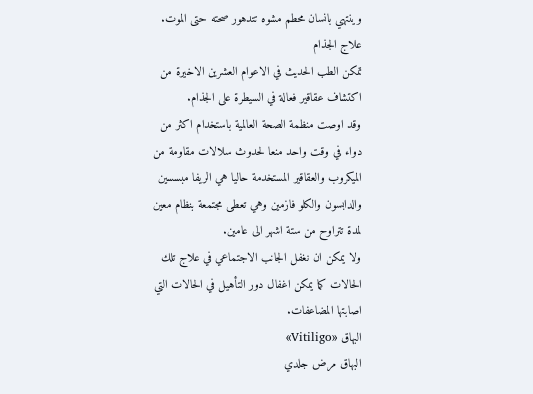وينتهي بانسان محطم مشوه تتدهور صحته حتى الموت.
علاج الجذام
تمكن الطب الحديث في الاعوام العشرين الاخيرة من اكتشاف عقاقير فعالة في السيطرة على الجذام.
وقد اوصت منظمة الصحة العالمية باستخدام اكثر من دواء في وقت واحد منعا لحدوث سلالات مقاومة من الميكروب والعقاقير المستخدمة حاليا هي الريفا مبسسين والدابسون والكلو فازمين وهي تعطى مجتمعة بنظام معين لمدة تتراوح من ستة اشهر الى عامين.
ولا يمكن ان نغفل الجانب الاجتماعي في علاج تلك الحالات كما يمكن اغفال دور التأهيل في الحالات التي اصابتها المضاعفات.
البهاق «Vitiligo»
البهاق مرض جلدي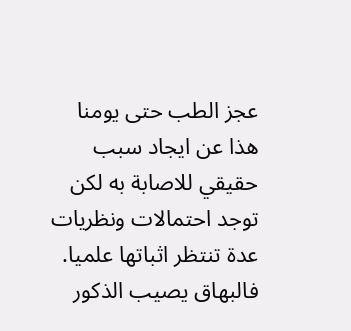عجز الطب حتى يومنا هذا عن ايجاد سبب حقيقي للاصابة به لكن توجد احتمالات ونظريات عدة تنتظر اثباتها علميا.
فالبهاق يصيب الذكور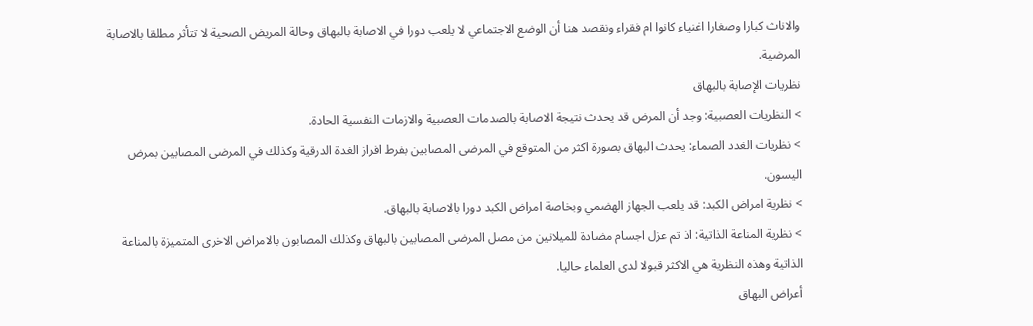والاناث كبارا وصغارا اغنياء كانوا ام فقراء ونقصد هنا أن الوضع الاجتماعي لا يلعب دورا في الاصابة بالبهاق وحالة المريض الصحية لا تتأثر مطلقا بالاصابة المرضية.
نظريات الإصابة بالبهاق
> النظريات العصبية: وجد أن المرض قد يحدث نتيجة الاصابة بالصدمات العصبية والازمات النفسية الحادة.
> نظريات الغدد الصماء: يحدث البهاق بصورة اكثر من المتوقع في المرضى المصابين بفرط افراز الغدة الدرقية وكذلك في المرضى المصابين بمرض اليسون.
> نظرية امراض الكبد: قد يلعب الجهاز الهضمي وبخاصة امراض الكبد دورا بالاصابة بالبهاق.
> نظرية المناعة الذاتية: اذ تم عزل اجسام مضادة للميلانين من مصل المرضى المصابين بالبهاق وكذلك المصابون بالامراض الاخرى المتميزة بالمناعة الذاتية وهذه النظرية هي الاكثر قبولا لدى العلماء حاليا.
أعراض البهاق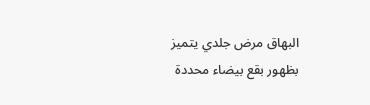البهاق مرض جلدي يتميز بظهور بقع بيضاء محددة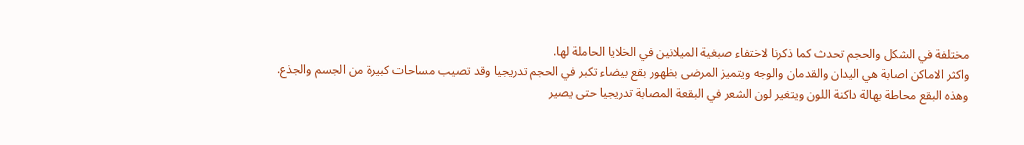مختلفة في الشكل والحجم تحدث كما ذكرنا لاختفاء صبغية الميلانين في الخلايا الحاملة لها.
واكثر الاماكن اصابة هي اليدان والقدمان والوجه ويتميز المرضى بظهور بقع بيضاء تكبر في الحجم تدريجيا وقد تصيب مساحات كبيرة من الجسم والجذع.
وهذه البقع محاطة بهالة داكنة اللون ويتغير لون الشعر في البقعة المصابة تدريجيا حتى يصير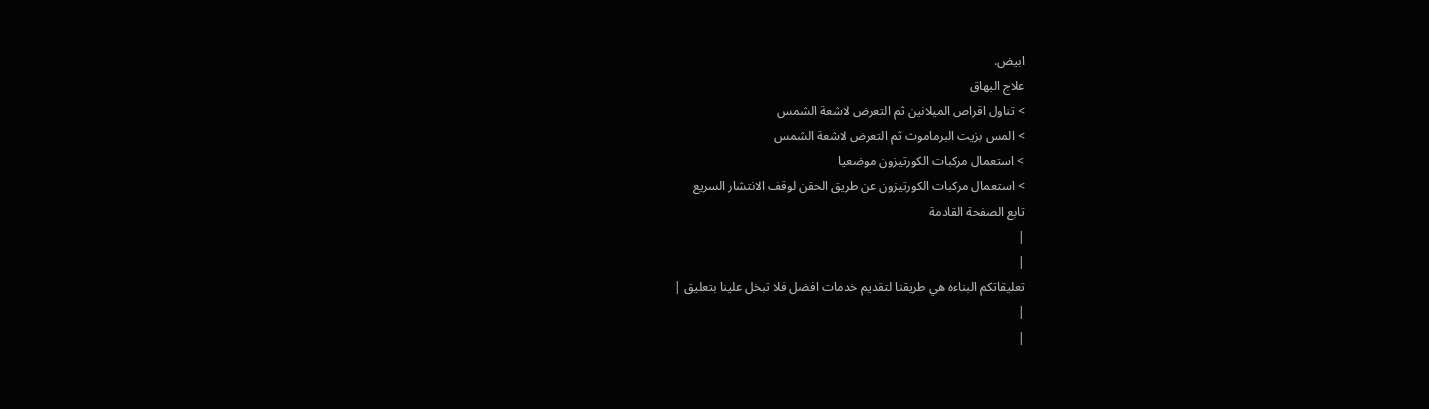ابيض.
علاج البهاق
> تناول اقراص الميلانين ثم التعرض لاشعة الشمس
> المس بزيت البرماموث ثم التعرض لاشعة الشمس
> استعمال مركبات الكورتيزون موضعيا
> استعمال مركبات الكورتيزون عن طريق الحقن لوقف الانتشار السريع
تابع الصفحة القادمة
|
|
تعليقاتكم البناءه هي طريقنا لتقديم خدمات افضل فلا تبخل علينا بتعليق |
|
|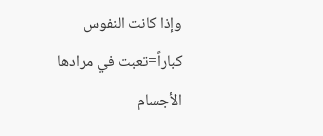وإذا كانت النفوس كباراً=تعبت في مرادها الأجسام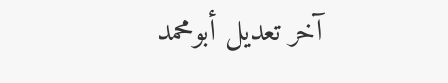آخر تعديل أبومحمد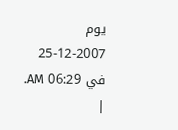يوم
25-12-2007 في 06:29 AM.
|